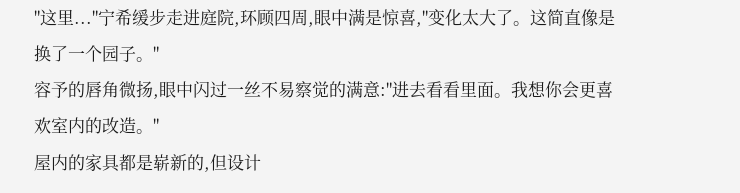"这里..."宁希缓步走进庭院,环顾四周,眼中满是惊喜,"变化太大了。这简直像是换了一个园子。"
容予的唇角微扬,眼中闪过一丝不易察觉的满意:"进去看看里面。我想你会更喜欢室内的改造。"
屋内的家具都是崭新的,但设计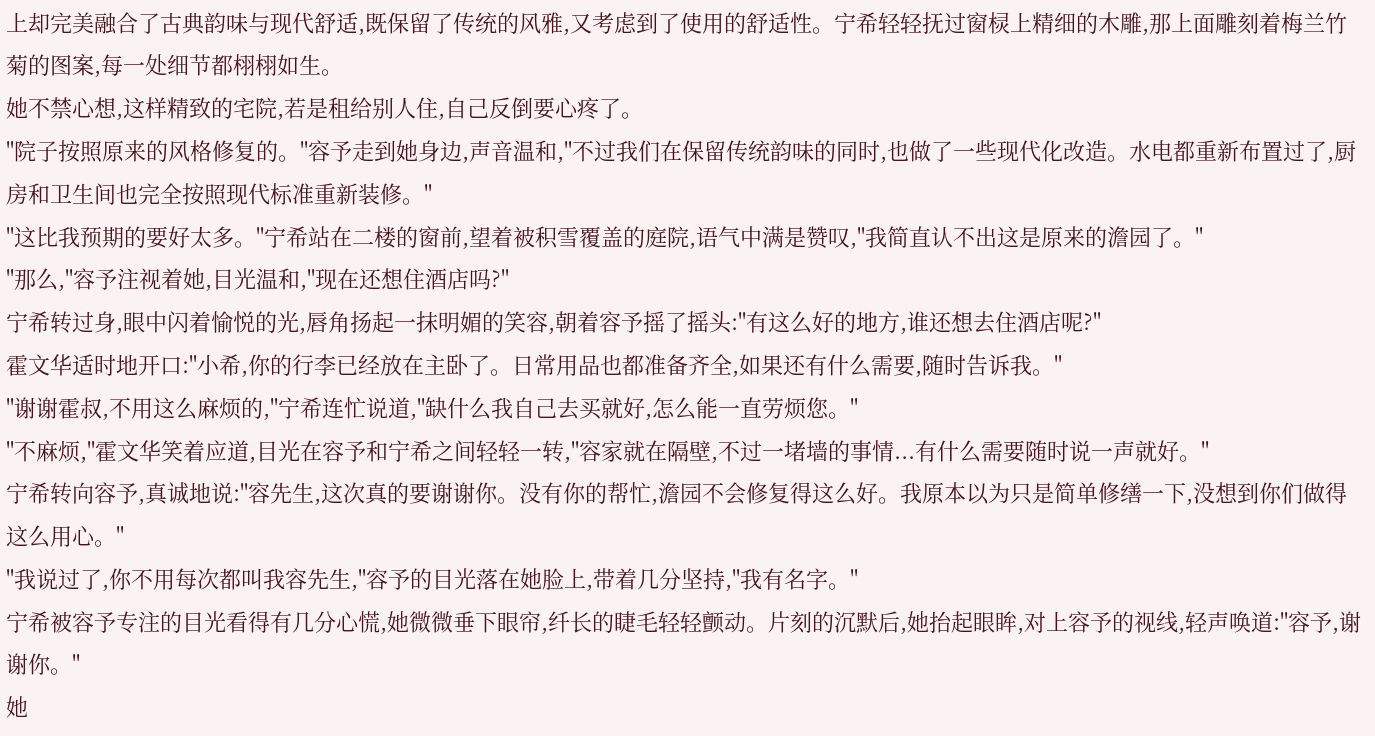上却完美融合了古典韵味与现代舒适,既保留了传统的风雅,又考虑到了使用的舒适性。宁希轻轻抚过窗棂上精细的木雕,那上面雕刻着梅兰竹菊的图案,每一处细节都栩栩如生。
她不禁心想,这样精致的宅院,若是租给别人住,自己反倒要心疼了。
"院子按照原来的风格修复的。"容予走到她身边,声音温和,"不过我们在保留传统韵味的同时,也做了一些现代化改造。水电都重新布置过了,厨房和卫生间也完全按照现代标准重新装修。"
"这比我预期的要好太多。"宁希站在二楼的窗前,望着被积雪覆盖的庭院,语气中满是赞叹,"我简直认不出这是原来的澹园了。"
"那么,"容予注视着她,目光温和,"现在还想住酒店吗?"
宁希转过身,眼中闪着愉悦的光,唇角扬起一抹明媚的笑容,朝着容予摇了摇头:"有这么好的地方,谁还想去住酒店呢?"
霍文华适时地开口:"小希,你的行李已经放在主卧了。日常用品也都准备齐全,如果还有什么需要,随时告诉我。"
"谢谢霍叔,不用这么麻烦的,"宁希连忙说道,"缺什么我自己去买就好,怎么能一直劳烦您。"
"不麻烦,"霍文华笑着应道,目光在容予和宁希之间轻轻一转,"容家就在隔壁,不过一堵墙的事情...有什么需要随时说一声就好。"
宁希转向容予,真诚地说:"容先生,这次真的要谢谢你。没有你的帮忙,澹园不会修复得这么好。我原本以为只是简单修缮一下,没想到你们做得这么用心。"
"我说过了,你不用每次都叫我容先生,"容予的目光落在她脸上,带着几分坚持,"我有名字。"
宁希被容予专注的目光看得有几分心慌,她微微垂下眼帘,纤长的睫毛轻轻颤动。片刻的沉默后,她抬起眼眸,对上容予的视线,轻声唤道:"容予,谢谢你。"
她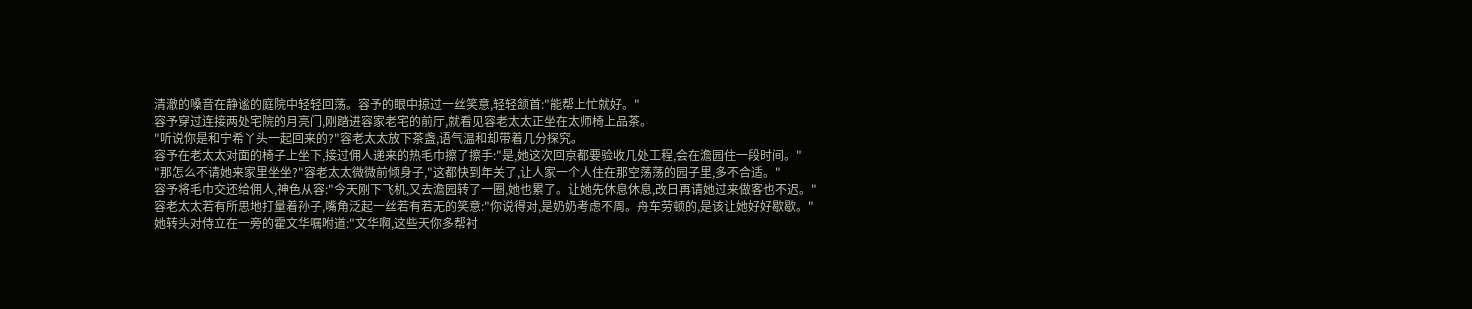清澈的嗓音在静谧的庭院中轻轻回荡。容予的眼中掠过一丝笑意,轻轻颔首:"能帮上忙就好。"
容予穿过连接两处宅院的月亮门,刚踏进容家老宅的前厅,就看见容老太太正坐在太师椅上品茶。
"听说你是和宁希丫头一起回来的?"容老太太放下茶盏,语气温和却带着几分探究。
容予在老太太对面的椅子上坐下,接过佣人递来的热毛巾擦了擦手:"是,她这次回京都要验收几处工程,会在澹园住一段时间。"
"那怎么不请她来家里坐坐?"容老太太微微前倾身子,"这都快到年关了,让人家一个人住在那空荡荡的园子里,多不合适。"
容予将毛巾交还给佣人,神色从容:"今天刚下飞机,又去澹园转了一圈,她也累了。让她先休息休息,改日再请她过来做客也不迟。"
容老太太若有所思地打量着孙子,嘴角泛起一丝若有若无的笑意:"你说得对,是奶奶考虑不周。舟车劳顿的,是该让她好好歇歇。"
她转头对侍立在一旁的霍文华嘱咐道:"文华啊,这些天你多帮衬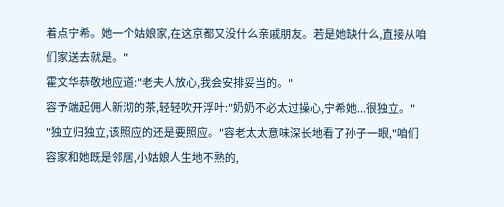着点宁希。她一个姑娘家,在这京都又没什么亲戚朋友。若是她缺什么,直接从咱们家送去就是。"
霍文华恭敬地应道:"老夫人放心,我会安排妥当的。"
容予端起佣人新沏的茶,轻轻吹开浮叶:"奶奶不必太过操心,宁希她...很独立。"
"独立归独立,该照应的还是要照应。"容老太太意味深长地看了孙子一眼,"咱们容家和她既是邻居,小姑娘人生地不熟的,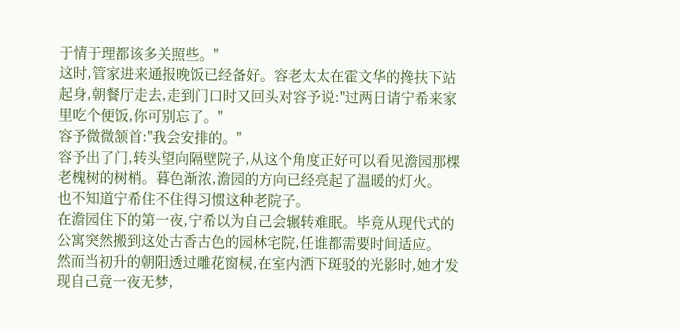于情于理都该多关照些。"
这时,管家进来通报晚饭已经备好。容老太太在霍文华的搀扶下站起身,朝餐厅走去,走到门口时又回头对容予说:"过两日请宁希来家里吃个便饭,你可别忘了。"
容予微微颔首:"我会安排的。"
容予出了门,转头望向隔壁院子,从这个角度正好可以看见澹园那棵老槐树的树梢。暮色渐浓,澹园的方向已经亮起了温暖的灯火。
也不知道宁希住不住得习惯这种老院子。
在澹园住下的第一夜,宁希以为自己会辗转难眠。毕竟从现代式的公寓突然搬到这处古香古色的园林宅院,任谁都需要时间适应。
然而当初升的朝阳透过雕花窗棂,在室内洒下斑驳的光影时,她才发现自己竟一夜无梦,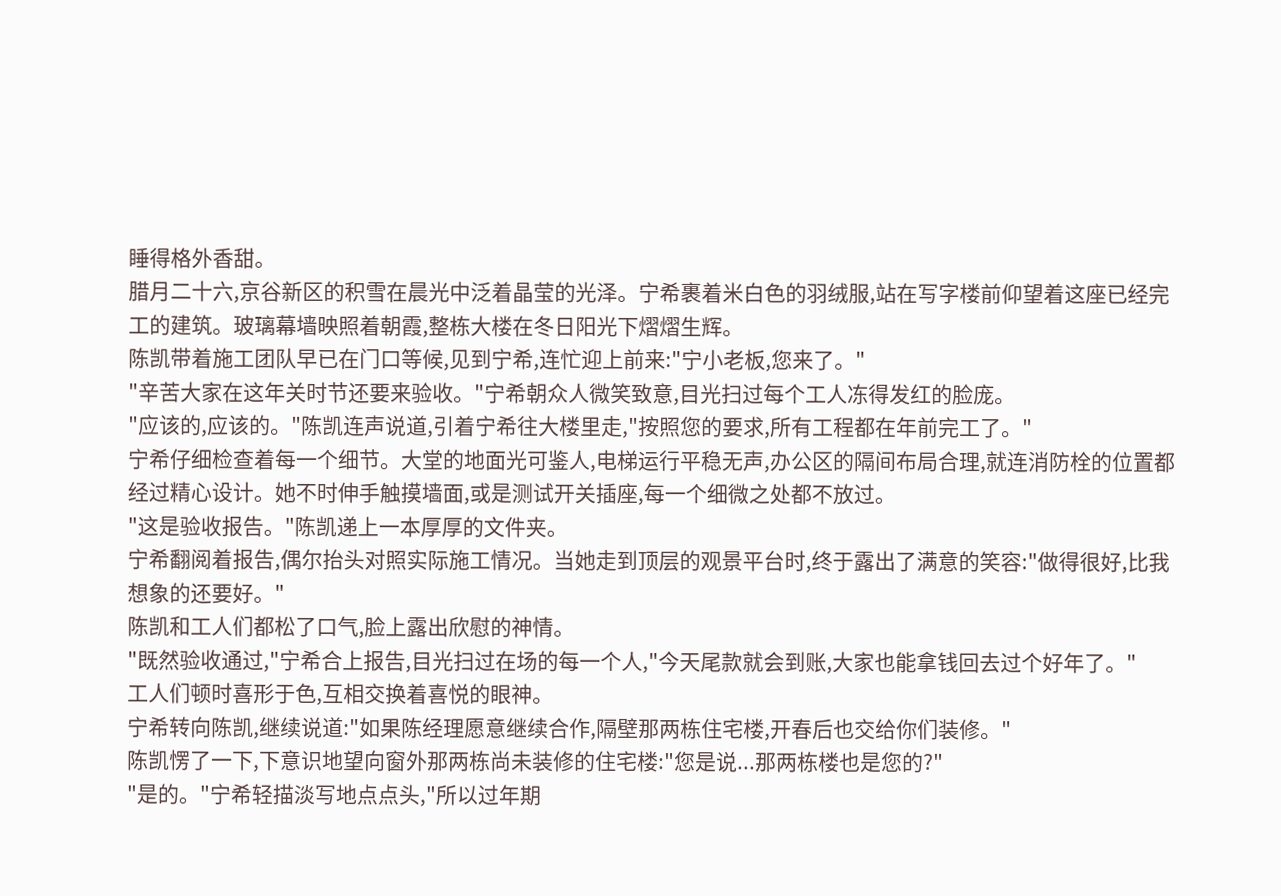睡得格外香甜。
腊月二十六,京谷新区的积雪在晨光中泛着晶莹的光泽。宁希裹着米白色的羽绒服,站在写字楼前仰望着这座已经完工的建筑。玻璃幕墙映照着朝霞,整栋大楼在冬日阳光下熠熠生辉。
陈凯带着施工团队早已在门口等候,见到宁希,连忙迎上前来:"宁小老板,您来了。"
"辛苦大家在这年关时节还要来验收。"宁希朝众人微笑致意,目光扫过每个工人冻得发红的脸庞。
"应该的,应该的。"陈凯连声说道,引着宁希往大楼里走,"按照您的要求,所有工程都在年前完工了。"
宁希仔细检查着每一个细节。大堂的地面光可鉴人,电梯运行平稳无声,办公区的隔间布局合理,就连消防栓的位置都经过精心设计。她不时伸手触摸墙面,或是测试开关插座,每一个细微之处都不放过。
"这是验收报告。"陈凯递上一本厚厚的文件夹。
宁希翻阅着报告,偶尔抬头对照实际施工情况。当她走到顶层的观景平台时,终于露出了满意的笑容:"做得很好,比我想象的还要好。"
陈凯和工人们都松了口气,脸上露出欣慰的神情。
"既然验收通过,"宁希合上报告,目光扫过在场的每一个人,"今天尾款就会到账,大家也能拿钱回去过个好年了。"
工人们顿时喜形于色,互相交换着喜悦的眼神。
宁希转向陈凯,继续说道:"如果陈经理愿意继续合作,隔壁那两栋住宅楼,开春后也交给你们装修。"
陈凯愣了一下,下意识地望向窗外那两栋尚未装修的住宅楼:"您是说...那两栋楼也是您的?"
"是的。"宁希轻描淡写地点点头,"所以过年期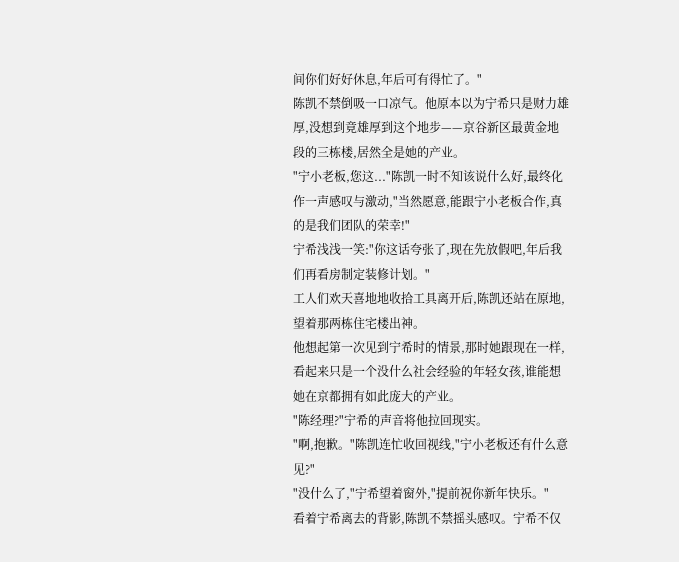间你们好好休息,年后可有得忙了。"
陈凯不禁倒吸一口凉气。他原本以为宁希只是财力雄厚,没想到竟雄厚到这个地步——京谷新区最黄金地段的三栋楼,居然全是她的产业。
"宁小老板,您这..."陈凯一时不知该说什么好,最终化作一声感叹与激动,"当然愿意,能跟宁小老板合作,真的是我们团队的荣幸!"
宁希浅浅一笑:"你这话夸张了,现在先放假吧,年后我们再看房制定装修计划。"
工人们欢天喜地地收拾工具离开后,陈凯还站在原地,望着那两栋住宅楼出神。
他想起第一次见到宁希时的情景,那时她跟现在一样,看起来只是一个没什么社会经验的年轻女孩,谁能想她在京都拥有如此庞大的产业。
"陈经理?"宁希的声音将他拉回现实。
"啊,抱歉。"陈凯连忙收回视线,"宁小老板还有什么意见?"
"没什么了,"宁希望着窗外,"提前祝你新年快乐。"
看着宁希离去的背影,陈凯不禁摇头感叹。宁希不仅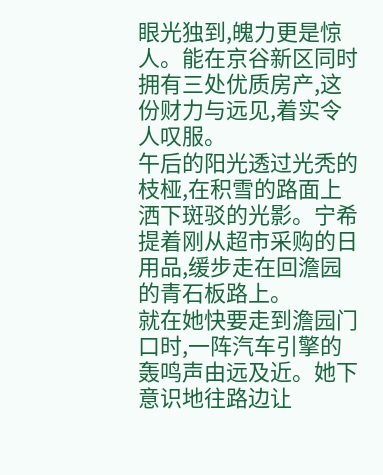眼光独到,魄力更是惊人。能在京谷新区同时拥有三处优质房产,这份财力与远见,着实令人叹服。
午后的阳光透过光秃的枝桠,在积雪的路面上洒下斑驳的光影。宁希提着刚从超市采购的日用品,缓步走在回澹园的青石板路上。
就在她快要走到澹园门口时,一阵汽车引擎的轰鸣声由远及近。她下意识地往路边让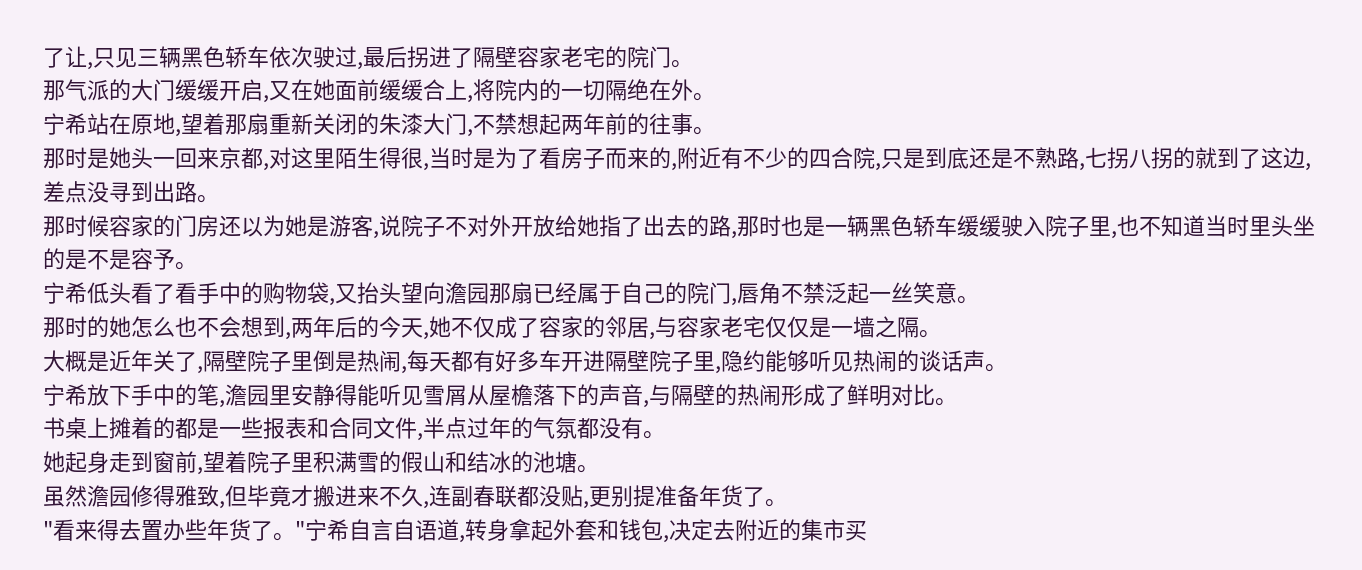了让,只见三辆黑色轿车依次驶过,最后拐进了隔壁容家老宅的院门。
那气派的大门缓缓开启,又在她面前缓缓合上,将院内的一切隔绝在外。
宁希站在原地,望着那扇重新关闭的朱漆大门,不禁想起两年前的往事。
那时是她头一回来京都,对这里陌生得很,当时是为了看房子而来的,附近有不少的四合院,只是到底还是不熟路,七拐八拐的就到了这边,差点没寻到出路。
那时候容家的门房还以为她是游客,说院子不对外开放给她指了出去的路,那时也是一辆黑色轿车缓缓驶入院子里,也不知道当时里头坐的是不是容予。
宁希低头看了看手中的购物袋,又抬头望向澹园那扇已经属于自己的院门,唇角不禁泛起一丝笑意。
那时的她怎么也不会想到,两年后的今天,她不仅成了容家的邻居,与容家老宅仅仅是一墙之隔。
大概是近年关了,隔壁院子里倒是热闹,每天都有好多车开进隔壁院子里,隐约能够听见热闹的谈话声。
宁希放下手中的笔,澹园里安静得能听见雪屑从屋檐落下的声音,与隔壁的热闹形成了鲜明对比。
书桌上摊着的都是一些报表和合同文件,半点过年的气氛都没有。
她起身走到窗前,望着院子里积满雪的假山和结冰的池塘。
虽然澹园修得雅致,但毕竟才搬进来不久,连副春联都没贴,更别提准备年货了。
"看来得去置办些年货了。"宁希自言自语道,转身拿起外套和钱包,决定去附近的集市买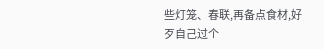些灯笼、春联,再备点食材,好歹自己过个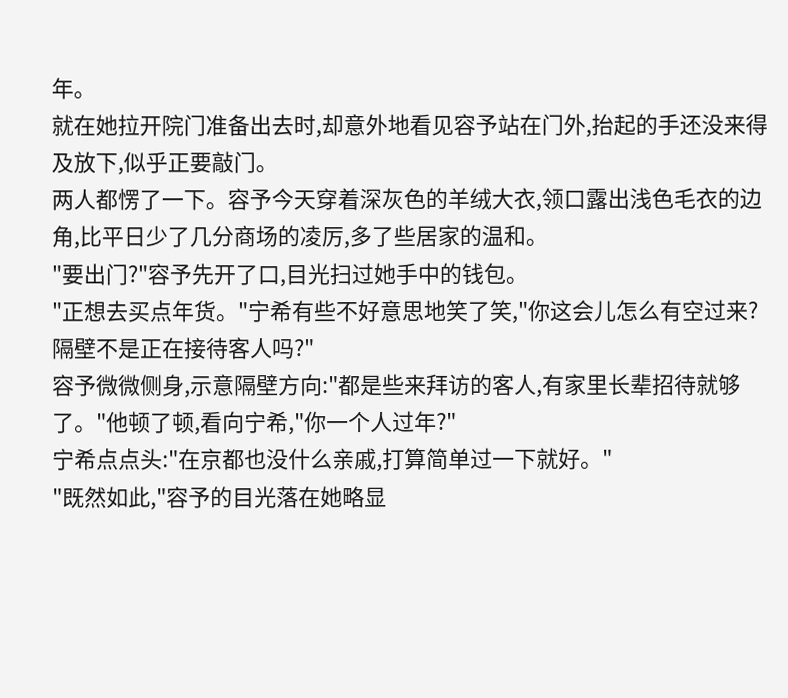年。
就在她拉开院门准备出去时,却意外地看见容予站在门外,抬起的手还没来得及放下,似乎正要敲门。
两人都愣了一下。容予今天穿着深灰色的羊绒大衣,领口露出浅色毛衣的边角,比平日少了几分商场的凌厉,多了些居家的温和。
"要出门?"容予先开了口,目光扫过她手中的钱包。
"正想去买点年货。"宁希有些不好意思地笑了笑,"你这会儿怎么有空过来?隔壁不是正在接待客人吗?"
容予微微侧身,示意隔壁方向:"都是些来拜访的客人,有家里长辈招待就够了。"他顿了顿,看向宁希,"你一个人过年?"
宁希点点头:"在京都也没什么亲戚,打算简单过一下就好。"
"既然如此,"容予的目光落在她略显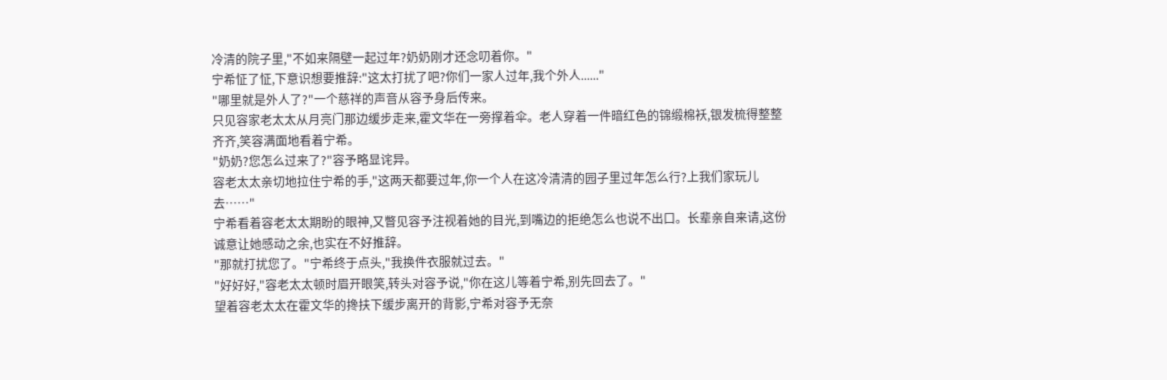冷清的院子里,"不如来隔壁一起过年?奶奶刚才还念叨着你。"
宁希怔了怔,下意识想要推辞:"这太打扰了吧?你们一家人过年,我个外人......"
"哪里就是外人了?"一个慈祥的声音从容予身后传来。
只见容家老太太从月亮门那边缓步走来,霍文华在一旁撑着伞。老人穿着一件暗红色的锦缎棉袄,银发梳得整整齐齐,笑容满面地看着宁希。
"奶奶?您怎么过来了?"容予略显诧异。
容老太太亲切地拉住宁希的手,"这两天都要过年,你一个人在这冷清清的园子里过年怎么行?上我们家玩儿去……"
宁希看着容老太太期盼的眼神,又瞥见容予注视着她的目光,到嘴边的拒绝怎么也说不出口。长辈亲自来请,这份诚意让她感动之余,也实在不好推辞。
"那就打扰您了。"宁希终于点头,"我换件衣服就过去。"
"好好好,"容老太太顿时眉开眼笑,转头对容予说,"你在这儿等着宁希,别先回去了。"
望着容老太太在霍文华的搀扶下缓步离开的背影,宁希对容予无奈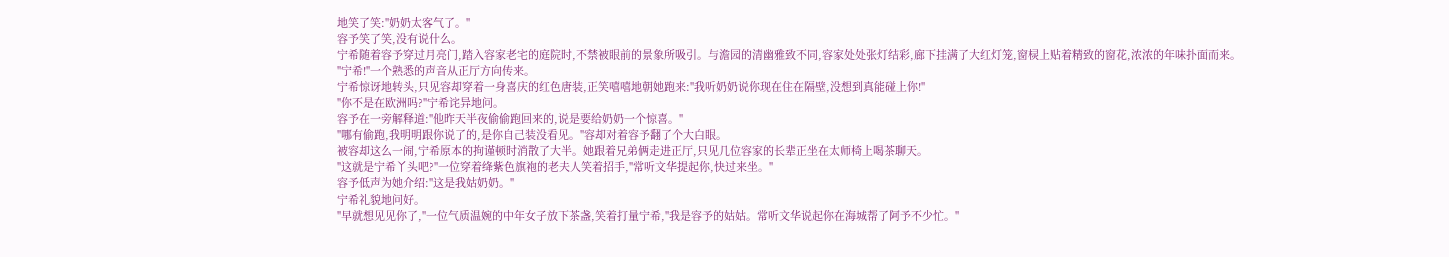地笑了笑:"奶奶太客气了。"
容予笑了笑,没有说什么。
宁希随着容予穿过月亮门,踏入容家老宅的庭院时,不禁被眼前的景象所吸引。与澹园的清幽雅致不同,容家处处张灯结彩,廊下挂满了大红灯笼,窗棂上贴着精致的窗花,浓浓的年味扑面而来。
"宁希!"一个熟悉的声音从正厅方向传来。
宁希惊讶地转头,只见容却穿着一身喜庆的红色唐装,正笑嘻嘻地朝她跑来:"我听奶奶说你现在住在隔壁,没想到真能碰上你!"
"你不是在欧洲吗?"宁希诧异地问。
容予在一旁解释道:"他昨天半夜偷偷跑回来的,说是要给奶奶一个惊喜。"
"哪有偷跑,我明明跟你说了的,是你自己装没看见。"容却对着容予翻了个大白眼。
被容却这么一闹,宁希原本的拘谨顿时消散了大半。她跟着兄弟俩走进正厅,只见几位容家的长辈正坐在太师椅上喝茶聊天。
"这就是宁希丫头吧?"一位穿着绛紫色旗袍的老夫人笑着招手,"常听文华提起你,快过来坐。"
容予低声为她介绍:"这是我姑奶奶。"
宁希礼貌地问好。
"早就想见见你了,"一位气质温婉的中年女子放下茶盏,笑着打量宁希,"我是容予的姑姑。常听文华说起你在海城帮了阿予不少忙。"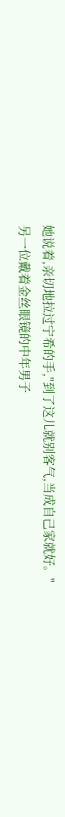她说着,亲切地拉过宁希的手,"到了这儿就别客气,当成自己家就好。"
另一位戴着金丝眼镜的中年男子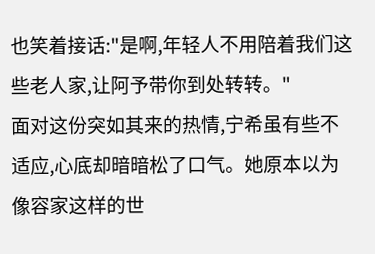也笑着接话:"是啊,年轻人不用陪着我们这些老人家,让阿予带你到处转转。"
面对这份突如其来的热情,宁希虽有些不适应,心底却暗暗松了口气。她原本以为像容家这样的世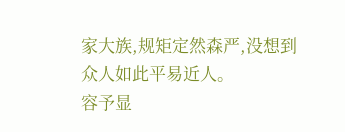家大族,规矩定然森严,没想到众人如此平易近人。
容予显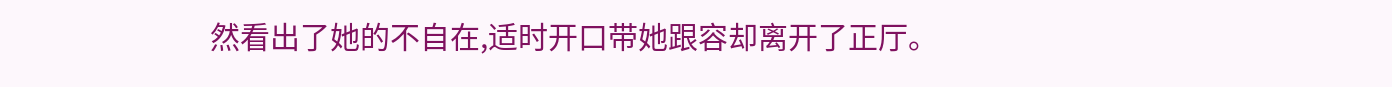然看出了她的不自在,适时开口带她跟容却离开了正厅。